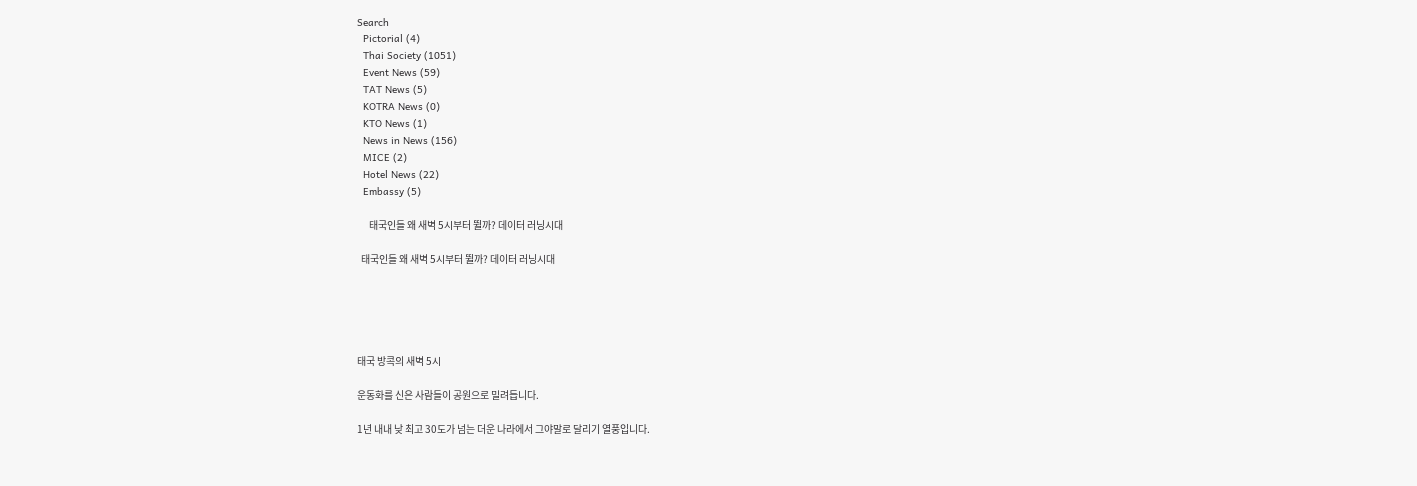Search
  Pictorial (4)
  Thai Society (1051)
  Event News (59)
  TAT News (5)
  KOTRA News (0)
  KTO News (1)
  News in News (156)
  MICE (2)
  Hotel News (22)
  Embassy (5)

      태국인들 왜 새벽 5시부터 뛸까? 데이터 러닝시대

  태국인들 왜 새벽 5시부터 뛸까? 데이터 러닝시대





태국 방콕의 새벽 5시

운동화를 신은 사람들이 공원으로 밀려듭니다.

1년 내내 낮 최고 30도가 넘는 더운 나라에서 그야말로 달리기 열풍입니다.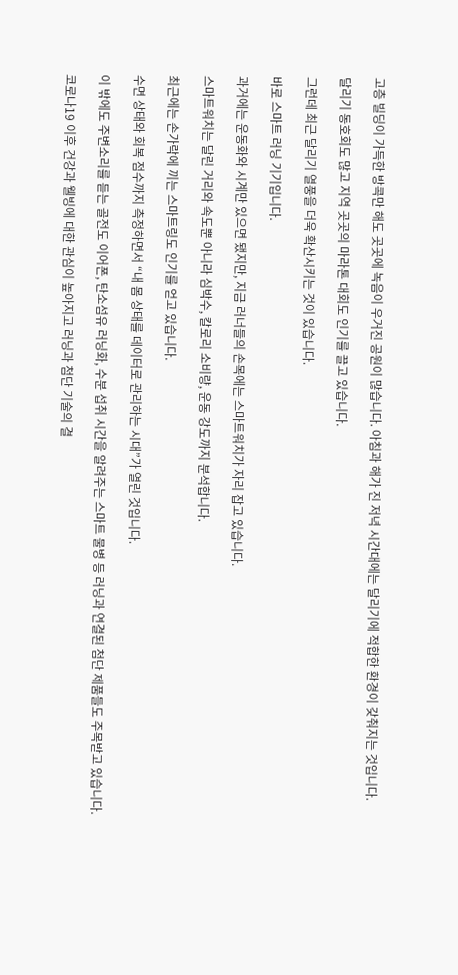고층 빌딩이 가득한 방콕만 해도 곳곳에 녹음이 우거진 공원이 많습니다. 아침과 해가 진 저녁 시간대에는 달리기에 적합한 환경이 갖춰지는 것입니다.

달리기 동호회도 많고 지역 곳곳의 마라톤 대회도 인기를 끌고 있습니다.

그런데 최근 달리기 열풍을 더욱 확산시키는 것이 있습니다.

바로 스마트 러닝 기기입니다.

과거에는 운동화와 시계만 있으면 됐지만, 지금 러너들의 손목에는 스마트워치가 자리 잡고 있습니다.

스마트워치는 달린 거리와 속도뿐 아니라 심박수, 칼로리 소비량, 운동 강도까지 분석합니다.

최근에는 손가락에 끼는 스마트링도 인기를 얻고 있습니다.

수면 상태와 회복 점수까지 측정하면서 “내 몸 상태를 데이터로 관리하는 시대”가 열린 것입니다.

이 밖에도 주변소리를 듣는 골전도 이어폰, 탄소섬유 러닝화, 수분 섭취 시간을 알려주는 스마트 물병 등 러닝과 연결된 첨단 제품들도 주목받고 있습니다.

코로나19 이후 건강과 웰빙에 대한 관심이 높아지고 러닝과 첨단 기술의 결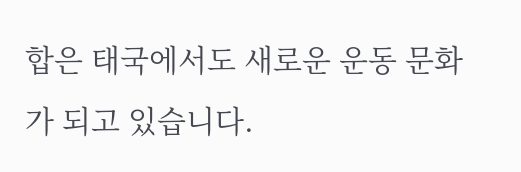합은 태국에서도 새로운 운동 문화가 되고 있습니다.